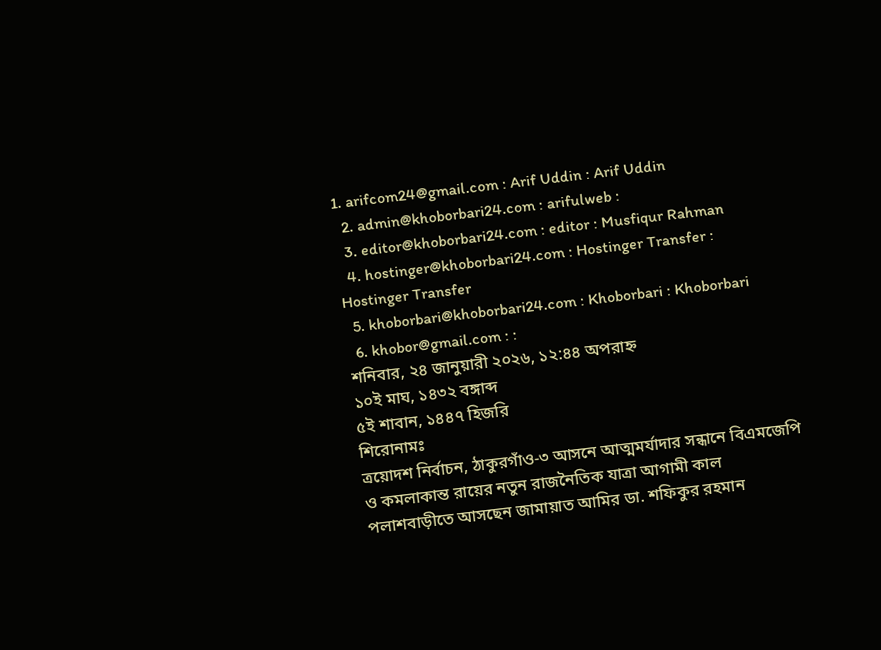1. arifcom24@gmail.com : Arif Uddin : Arif Uddin
  2. admin@khoborbari24.com : arifulweb :
  3. editor@khoborbari24.com : editor : Musfiqur Rahman
  4. hostinger@khoborbari24.com : Hostinger Transfer : Hostinger Transfer
  5. khoborbari@khoborbari24.com : Khoborbari : Khoborbari
  6. khobor@gmail.com : :
শনিবার, ২৪ জানুয়ারী ২০২৬, ১২:৪৪ অপরাহ্ন
১০ই মাঘ, ১৪৩২ বঙ্গাব্দ
৫ই শাবান, ১৪৪৭ হিজরি
শিরোনামঃ
ত্রয়োদশ নির্বাচন, ঠাকুরগাঁও-৩ আসনে আত্মমর্যাদার সন্ধানে বিএমজেপি ও কমলাকান্ত রায়ের নতুন রাজনৈতিক যাত্রা আগামী কাল পলাশবাড়ীতে আসছেন জামায়াত আমির ডা. শফিকুর রহমান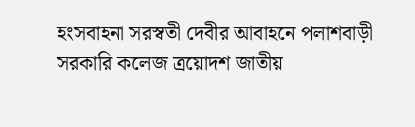হংসবাহনা সরস্বতী দেবীর আবাহনে পলাশবাড়ী সরকারি কলেজ ত্রয়োদশ জাতীয়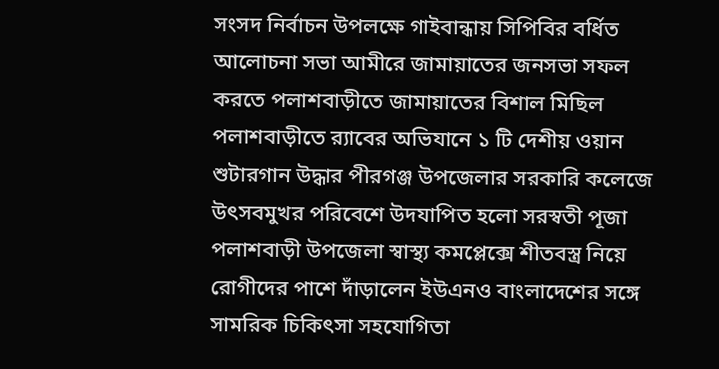সংসদ নির্বাচন উপলক্ষে গাইবান্ধায় সিপিবির বর্ধিত আলোচনা সভা আমীরে জামায়াতের জনসভা সফল করতে পলাশবাড়ীতে জামায়াতের বিশাল মিছিল পলাশবাড়ীতে র‌্যাবের অভিযানে ১ টি দেশীয় ওয়ান শুটারগান উদ্ধার পীরগঞ্জ উপজেলার সরকারি কলেজে উৎসবমুখর পরিবেশে উদযাপিত হলো সরস্বতী পূজা পলাশবাড়ী উপজেলা স্বাস্থ্য কমপ্লেক্সে শীতবস্ত্র নিয়ে রোগীদের পাশে দাঁড়ালেন ইউএনও বাংলাদেশের সঙ্গে সামরিক চিকিৎসা সহযোগিতা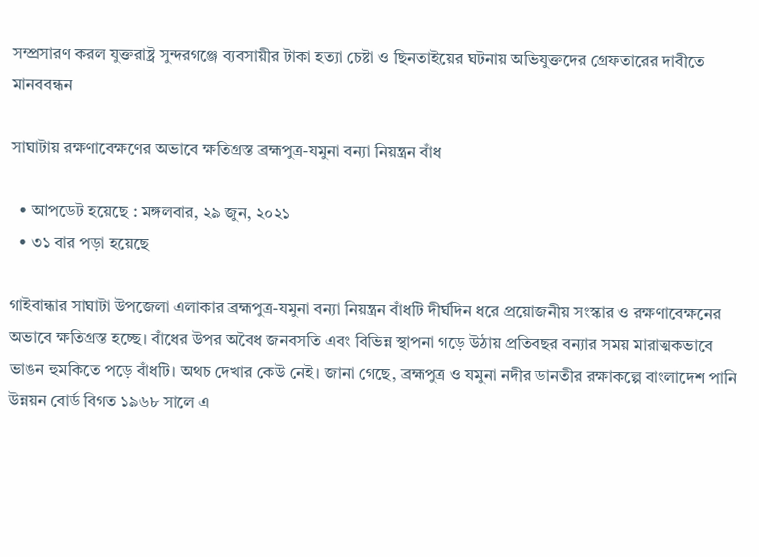সম্প্রসারণ করল যুক্তরাষ্ট্র সুন্দরগঞ্জে ব্যবসায়ীর টাকা হত্যা চেষ্টা ও ছিনতাইয়ের ঘটনায় অভিযুক্তদের গ্রেফতারের দাবীতে মানববন্ধন

সাঘাটায় রক্ষণাবেক্ষণের অভাবে ক্ষতিগ্রস্ত ব্রহ্মপুত্র-যমুনা বন্যা নিয়ন্ত্রন বাঁধ

  • আপডেট হয়েছে : মঙ্গলবার, ২৯ জুন, ২০২১
  • ৩১ বার পড়া হয়েছে

গাইবান্ধার সাঘাটা উপজেলা এলাকার ব্রহ্মপুত্র-যমুনা বন্যা নিয়ন্ত্রন বাঁধটি দীর্ঘদিন ধরে প্রয়োজনীয় সংস্কার ও রক্ষণাবেক্ষনের অভাবে ক্ষতিগ্রস্ত হচ্ছে। বাঁধের উপর অবৈধ জনবসতি এবং বিভিন্ন স্থাপনা গড়ে উঠায় প্রতিবছর বন্যার সময় মারাত্মকভাবে ভাঙন হুমকিতে পড়ে বাঁধটি। অথচ দেখার কেউ নেই। জানা গেছে, ব্রহ্মপুত্র ও যমুনা নদীর ডানতীর রক্ষাকল্পে বাংলাদেশ পানি উন্নয়ন বোর্ড বিগত ১৯৬৮ সালে এ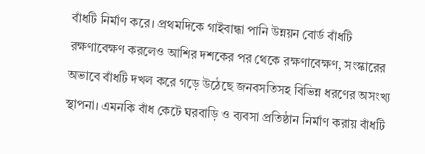বাঁধটি নির্মাণ করে। প্রথমদিকে গাইবান্ধা পানি উন্নয়ন বোর্ড বাঁধটি রক্ষণাবেক্ষণ করলেও আশির দশকের পর থেকে রক্ষণাবেক্ষণ, সংস্কারের অভাবে বাঁধটি দখল করে গড়ে উঠেছে জনবসতিসহ বিভিন্ন ধরণের অসংখ্য স্থাপনা। এমনকি বাঁধ কেটে ঘরবাড়ি ও ব্যবসা প্রতিষ্ঠান নির্মাণ করায় বাঁধটি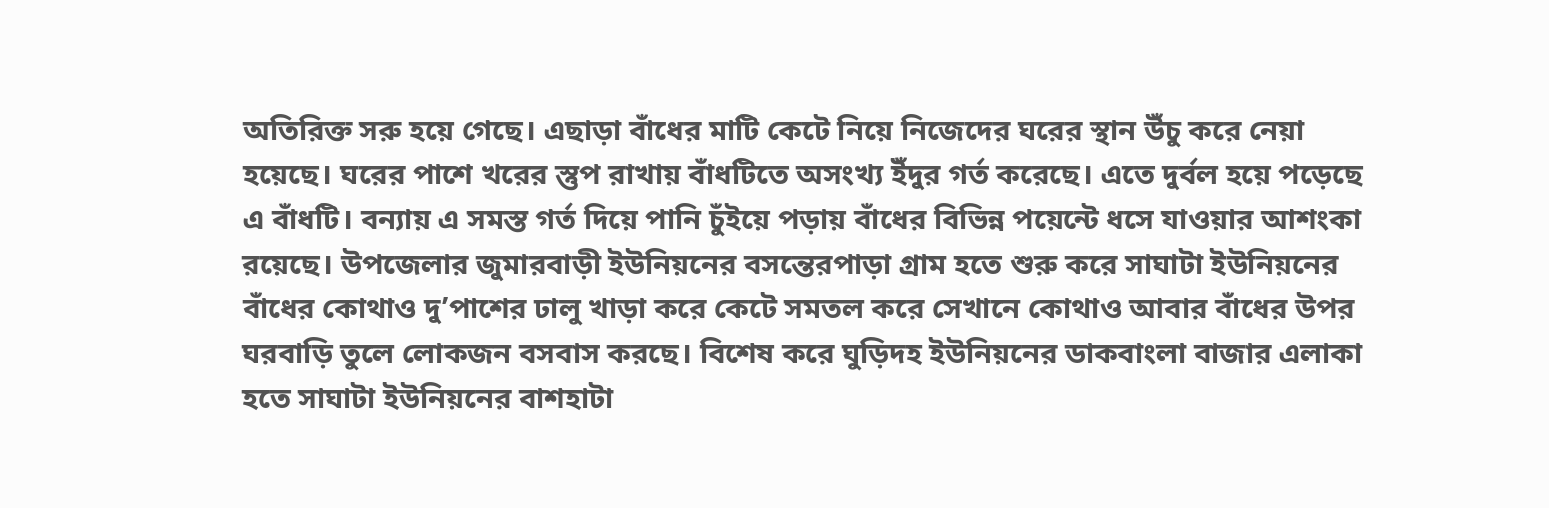অতিরিক্ত সরু হয়ে গেছে। এছাড়া বাঁধের মাটি কেটে নিয়ে নিজেদের ঘরের স্থান উঁচু করে নেয়া হয়েছে। ঘরের পাশে খরের স্তুপ রাখায় বাঁধটিতে অসংখ্য ইঁদুর গর্ত করেছে। এতে দুর্বল হয়ে পড়েছে এ বাঁধটি। বন্যায় এ সমস্ত গর্ত দিয়ে পানি চুঁইয়ে পড়ায় বাঁধের বিভিন্ন পয়েন্টে ধসে যাওয়ার আশংকা রয়েছে। উপজেলার জুমারবাড়ী ইউনিয়নের বসন্তেরপাড়া গ্রাম হতে শুরু করে সাঘাটা ইউনিয়নের বাঁধের কোথাও দু’পাশের ঢালু খাড়া করে কেটে সমতল করে সেখানে কোথাও আবার বাঁধের উপর ঘরবাড়ি তুলে লোকজন বসবাস করছে। বিশেষ করে ঘুড়িদহ ইউনিয়নের ডাকবাংলা বাজার এলাকা হতে সাঘাটা ইউনিয়নের বাশহাটা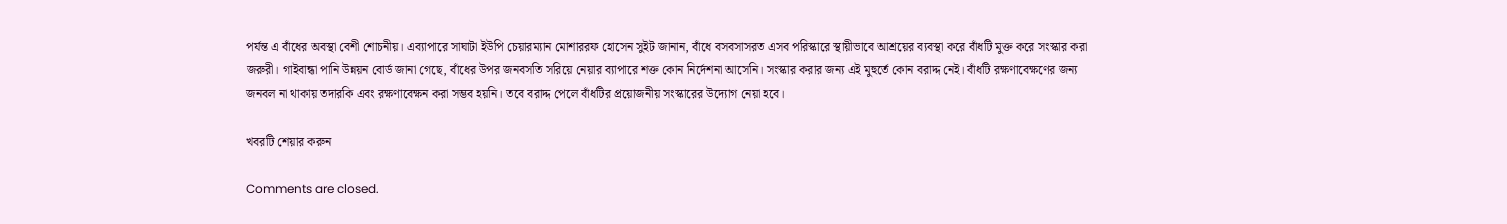পর্যন্ত এ বাঁধের অবস্থা বেশী শোচনীয়। এব্যাপারে সাঘাটা ইউপি চেয়ারম্যান মোশাররফ হোসেন সুইট জানান, বাঁধে বসবসাসরত এসব পরিস্কারে স্থায়ীভাবে আশ্রয়ের ব্যবস্থা করে বাঁধটি মুক্ত করে সংস্কার করা জরুরী। গাইবান্ধা পানি উন্নয়ন বোর্ড জানা গেছে, বাঁধের উপর জনবসতি সরিয়ে নেয়ার ব্যাপারে শক্ত কোন নির্দেশনা আসেনি। সংস্কার করার জন্য এই মুহুর্তে কোন বরাদ্দ নেই। বাঁধটি রক্ষণাবেক্ষণের জন্য জনবল না থাকায় তদারকি এবং রক্ষণাবেক্ষন করা সম্ভব হয়নি। তবে বরাদ্দ পেলে বাঁধটির প্রয়োজনীয় সংস্কারের উদ্যোগ নেয়া হবে।

খবরটি শেয়ার করুন

Comments are closed.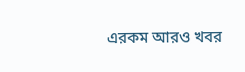এরকম আরও খবর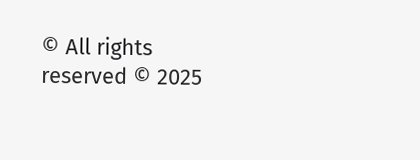© All rights reserved © 2025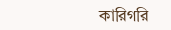কারিগরি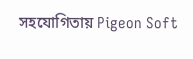সহযোগিতায় Pigeon Soft